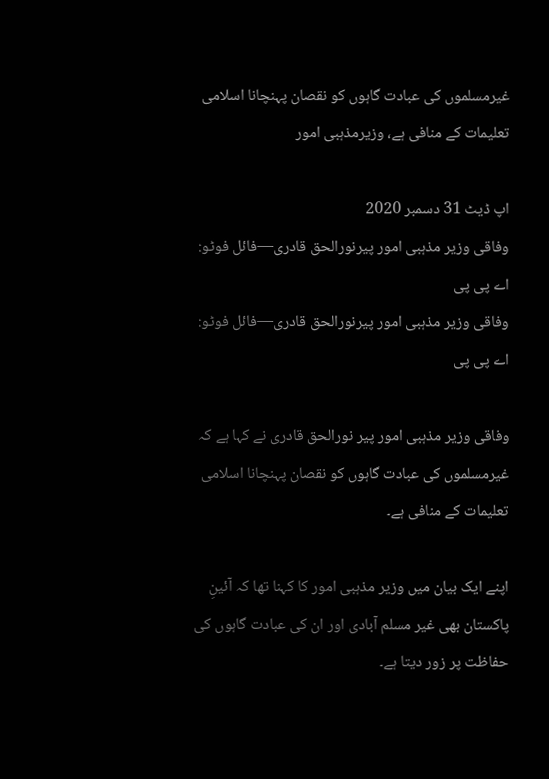غیرمسلموں کی عبادت گاہوں کو نقصان پہنچانا اسلامی تعلیمات کے منافی ہے، وزیرمذہبی امور

اپ ڈیٹ 31 دسمبر 2020
وفاقی وزیر مذہبی امور پیرنورالحق قادری—فائل فوٹو: اے پی پی
وفاقی وزیر مذہبی امور پیرنورالحق قادری—فائل فوٹو: اے پی پی

وفاقی وزیر مذہبی امور پیر نورالحق قادری نے کہا ہے کہ غیرمسلموں کی عبادت گاہوں کو نقصان پہنچانا اسلامی تعلیمات کے منافی ہے۔

اپنے ایک بیان میں وزیر مذہبی امور کا کہنا تھا کہ آئینِ پاکستان بھی غیر مسلم آبادی اور ان کی عبادت گاہوں کی حفاظت پر زور دیتا ہے۔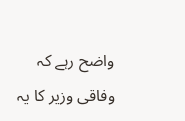واضح رہے کہ وفاقی وزیر کا یہ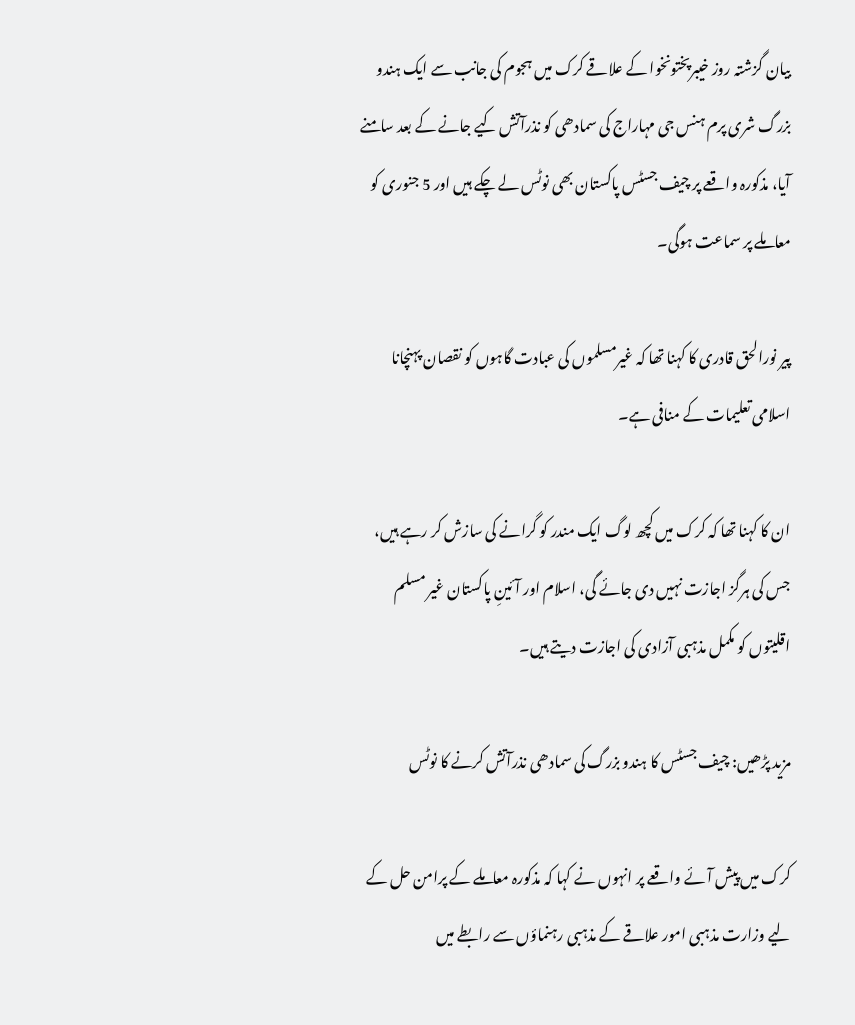بیان گزشتہ روز خیبرپختونخوا کے علاقے کرک میں ہجوم کی جانب سے ایک ہندو بزرگ شری پرم ہنس جی مہاراج کی سمادھی کو نذرآتش کیے جانے کے بعد سامنے آیا، مذکورہ واقعے پر چیف جسٹس پاکستان بھی نوٹس لے چکے ہیں اور 5 جنوری کو معاملے پر سماعت ہوگی۔

پیر نورالحق قادری کا کہنا تھا کہ غیرمسلموں کی عبادت گاہوں کو نقصان پہنچانا اسلامی تعلیمات کے منافی ہے۔

ان کا کہنا تھا کہ کرک میں کچھ لوگ ایک مندر کو گرانے کی سازش کر رہے ہیں، جس کی ہرگز اجازت نہیں دی جائے گی، اسلام اور آئینِ پاکستان غیر مسلم اقلیتوں کو مکمل مذہبی آزادی کی اجازت دیتے ہیں۔

مزید پڑھیں: چیف جسٹس کا ہندو بزرگ کی سمادھی نذرآتش کرنے کا نوٹس

کرک میں پیش آئے واقعے پر انہوں نے کہا کہ مذکورہ معاملے کے پرامن حل کے لیے وزارت مذہبی امور علاقے کے مذہبی رہنماؤں سے رابطے میں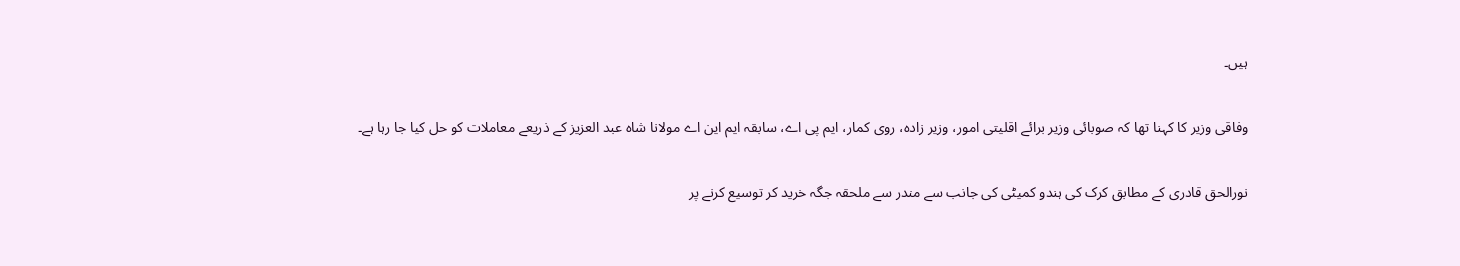ہیں۔

وفاقی وزیر کا کہنا تھا کہ صوبائی وزیر برائے اقلیتی امور، وزیر زادہ، روی کمار، ایم پی اے، سابقہ ایم این اے مولانا شاہ عبد العزیز کے ذریعے معاملات کو حل کیا جا رہا ہے۔

نورالحق قادری کے مطابق کرک کی ہندو کمیٹی کی جانب سے مندر سے ملحقہ جگہ خرید کر توسیع کرنے پر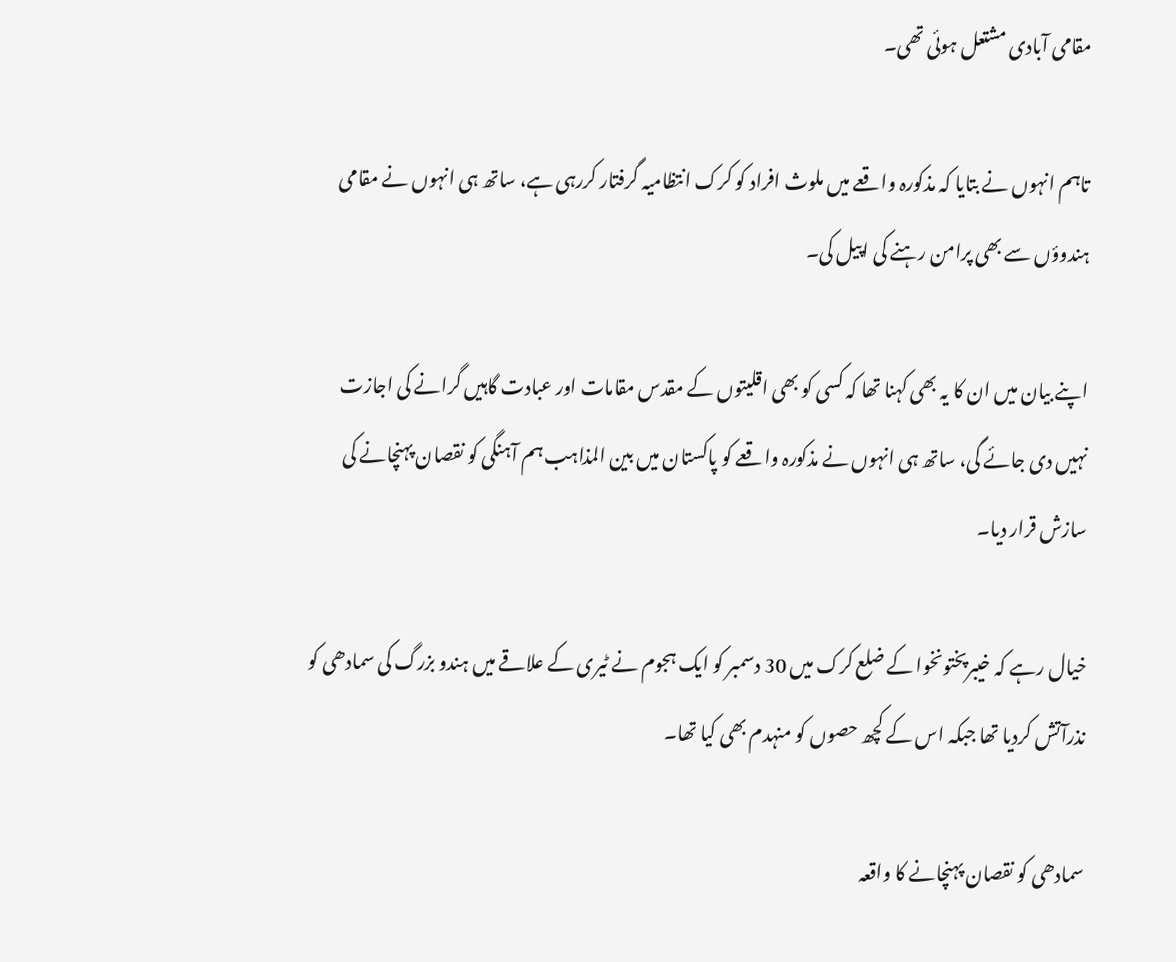مقامی آبادی مشتعل ہوئی تھی۔

تاہم انہوں نے بتایا کہ مذکورہ واقعے میں ملوث افراد کو کرک انتظامیہ گرفتار کررہی ہے، ساتھ ہی انہوں نے مقامی ہندوؤں سے بھی پرامن رہنے کی اپیل کی۔

اپنے بیان میں ان کا یہ بھی کہنا تھا کہ کسی کو بھی اقلیتوں کے مقدس مقامات اور عبادت گاہیں گرانے کی اجازت نہیں دی جائے گی، ساتھ ہی انہوں نے مذکورہ واقعے کو پاکستان میں بین المذاہب ہم آہنگی کو نقصان پہنچانے کی سازش قرار دیا۔

خیال رہے کہ خیبرپختونخوا کے ضلع کرک میں 30 دسمبر کو ایک ہجوم نے ٹیری کے علاقے میں ہندو بزرگ کی سمادھی کو نذرآتش کردیا تھا جبکہ اس کے کچھ حصوں کو منہدم بھی کیا تھا۔

سمادھی کو نقصان پہنچانے کا واقعہ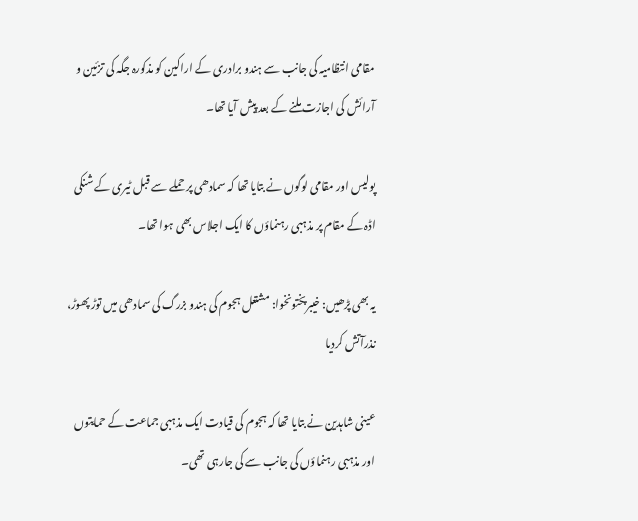مقامی انتظامیہ کی جانب سے ہندو برادری کے اراکین کو مذکورہ جگہ کی تزئین و آرائش کی اجازت ملنے کے بعد پیش آیا تھا۔

پولیس اور مقامی لوگوں نے بتایا تھا کہ سمادھی پر حملے سے قبل ٹیری کے شنکی اڈہ کے مقام پر مذہبی رہنماؤں کا ایک اجلاس بھی ہوا تھا۔

یہ بھی پڑھیں: خیبرپختونخوا: مشتعل ہجوم کی ہندو بزرگ کی سمادھی میں توڑ پھوڑ، نذرآتش کردیا

عینی شاہدین نے بتایا تھا کہ ہجوم کی قیادت ایک مذہبی جماعت کے حمایتوں اور مذہبی رہنماؤں کی جانب سے کی جارہی تھی۔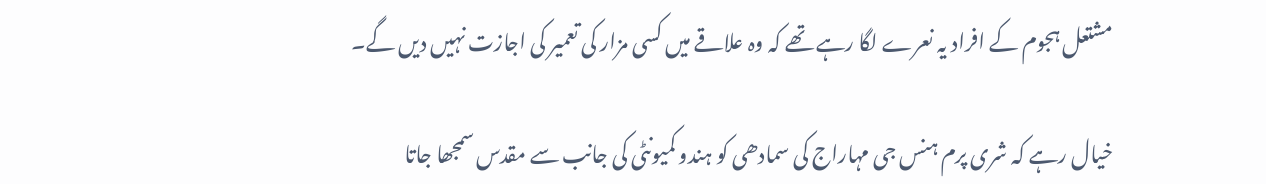مشتعل ہجوم کے افراد یہ نعرے لگا رہے تھے کہ وہ علاقے میں کسی مزار کی تعمیر کی اجازت نہیں دیں گے۔

خیال رہے کہ شری پرم ہنس جی مہاراج کی سمادھی کو ہندو کمیونٹی کی جانب سے مقدس سمجھا جاتا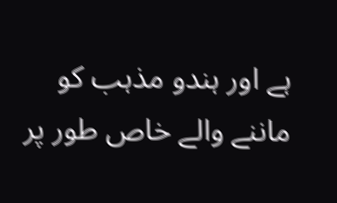ہے اور ہندو مذہب کو ماننے والے خاص طور پر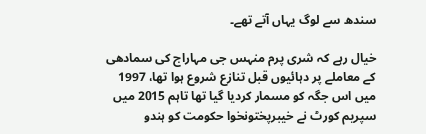سندھ سے لوگ یہاں آتے تھے۔

خیال رہے کہ شری پرم منہس جی مہاراج کی سمادھی کے معاملے پر دہائیوں قبل تنازع شروع ہوا تھا، 1997 میں اس جگہ کو مسمار کردیا گیا تھا تاہم 2015 میں سپریم کورٹ نے خیبرپختونخوا حکومت کو ہندو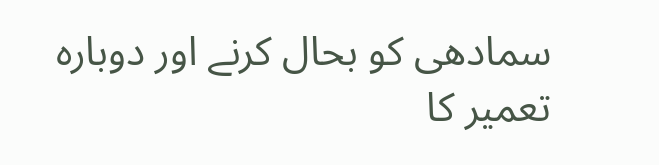سمادھی کو بحال کرنے اور دوبارہ تعمیر کا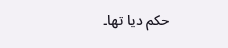حکم دیا تھا۔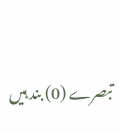تبصرے (0) بند ہیں